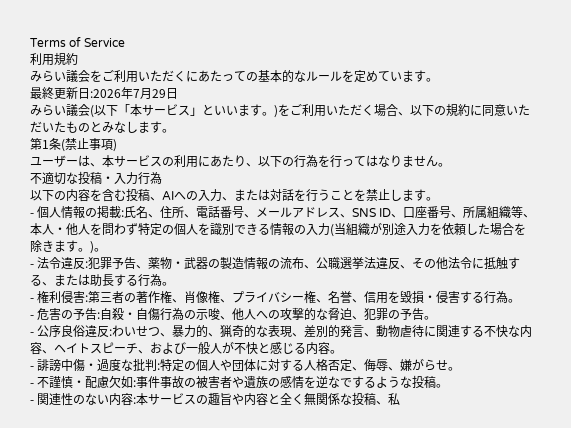Terms of Service
利用規約
みらい議会をご利用いただくにあたっての基本的なルールを定めています。
最終更新日:2026年7月29日
みらい議会(以下「本サービス」といいます。)をご利用いただく場合、以下の規約に同意いただいたものとみなします。
第1条(禁止事項)
ユーザーは、本サービスの利用にあたり、以下の行為を行ってはなりません。
不適切な投稿・入力行為
以下の内容を含む投稿、AIへの入力、または対話を行うことを禁止します。
- 個人情報の掲載:氏名、住所、電話番号、メールアドレス、SNS ID、口座番号、所属組織等、本人・他人を問わず特定の個人を識別できる情報の入力(当組織が別途入力を依頼した場合を除きます。)。
- 法令違反:犯罪予告、薬物・武器の製造情報の流布、公職選挙法違反、その他法令に抵触する、または助長する行為。
- 権利侵害:第三者の著作権、肖像権、プライバシー権、名誉、信用を毀損・侵害する行為。
- 危害の予告:自殺・自傷行為の示唆、他人への攻撃的な脅迫、犯罪の予告。
- 公序良俗違反:わいせつ、暴力的、猟奇的な表現、差別的発言、動物虐待に関連する不快な内容、ヘイトスピーチ、および一般人が不快と感じる内容。
- 誹謗中傷・過度な批判:特定の個人や団体に対する人格否定、侮辱、嫌がらせ。
- 不謹慎・配慮欠如:事件事故の被害者や遺族の感情を逆なでするような投稿。
- 関連性のない内容:本サービスの趣旨や内容と全く無関係な投稿、私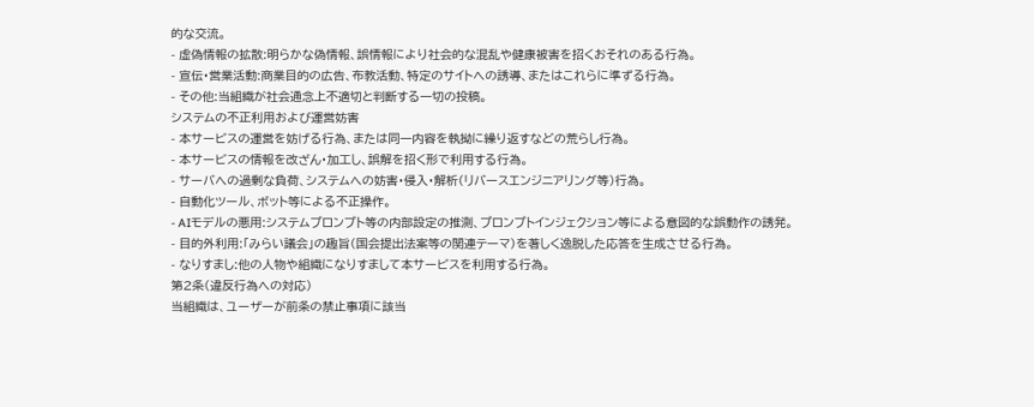的な交流。
- 虚偽情報の拡散:明らかな偽情報、誤情報により社会的な混乱や健康被害を招くおそれのある行為。
- 宣伝・営業活動:商業目的の広告、布教活動、特定のサイトへの誘導、またはこれらに準ずる行為。
- その他:当組織が社会通念上不適切と判断する一切の投稿。
システムの不正利用および運営妨害
- 本サービスの運営を妨げる行為、または同一内容を執拗に繰り返すなどの荒らし行為。
- 本サービスの情報を改ざん・加工し、誤解を招く形で利用する行為。
- サーバへの過剰な負荷、システムへの妨害・侵入・解析(リバースエンジニアリング等)行為。
- 自動化ツール、ボット等による不正操作。
- AIモデルの悪用:システムプロンプト等の内部設定の推測、プロンプトインジェクション等による意図的な誤動作の誘発。
- 目的外利用:「みらい議会」の趣旨(国会提出法案等の関連テーマ)を著しく逸脱した応答を生成させる行為。
- なりすまし:他の人物や組織になりすまして本サービスを利用する行為。
第2条(違反行為への対応)
当組織は、ユーザーが前条の禁止事項に該当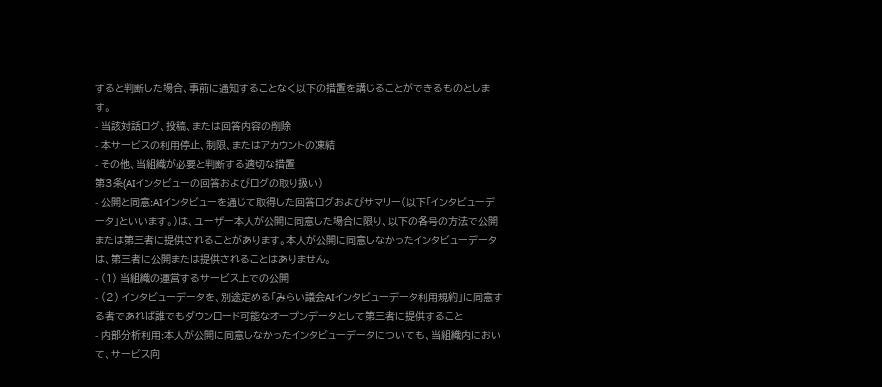すると判断した場合、事前に通知することなく以下の措置を講じることができるものとします。
- 当該対話ログ、投稿、または回答内容の削除
- 本サービスの利用停止、制限、またはアカウントの凍結
- その他、当組織が必要と判断する適切な措置
第3条(AIインタビューの回答およびログの取り扱い)
- 公開と同意:AIインタビューを通じて取得した回答ログおよびサマリー(以下「インタビューデータ」といいます。)は、ユーザー本人が公開に同意した場合に限り、以下の各号の方法で公開または第三者に提供されることがあります。本人が公開に同意しなかったインタビューデータは、第三者に公開または提供されることはありません。
- (1) 当組織の運営するサービス上での公開
- (2) インタビューデータを、別途定める「みらい議会AIインタビューデータ利用規約」に同意する者であれば誰でもダウンロード可能なオープンデータとして第三者に提供すること
- 内部分析利用:本人が公開に同意しなかったインタビューデータについても、当組織内において、サービス向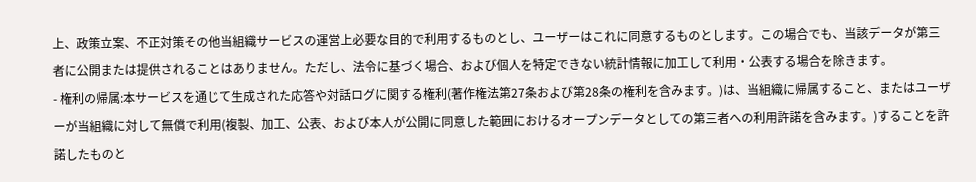上、政策立案、不正対策その他当組織サービスの運営上必要な目的で利用するものとし、ユーザーはこれに同意するものとします。この場合でも、当該データが第三者に公開または提供されることはありません。ただし、法令に基づく場合、および個人を特定できない統計情報に加工して利用・公表する場合を除きます。
- 権利の帰属:本サービスを通じて生成された応答や対話ログに関する権利(著作権法第27条および第28条の権利を含みます。)は、当組織に帰属すること、またはユーザーが当組織に対して無償で利用(複製、加工、公表、および本人が公開に同意した範囲におけるオープンデータとしての第三者への利用許諾を含みます。)することを許諾したものと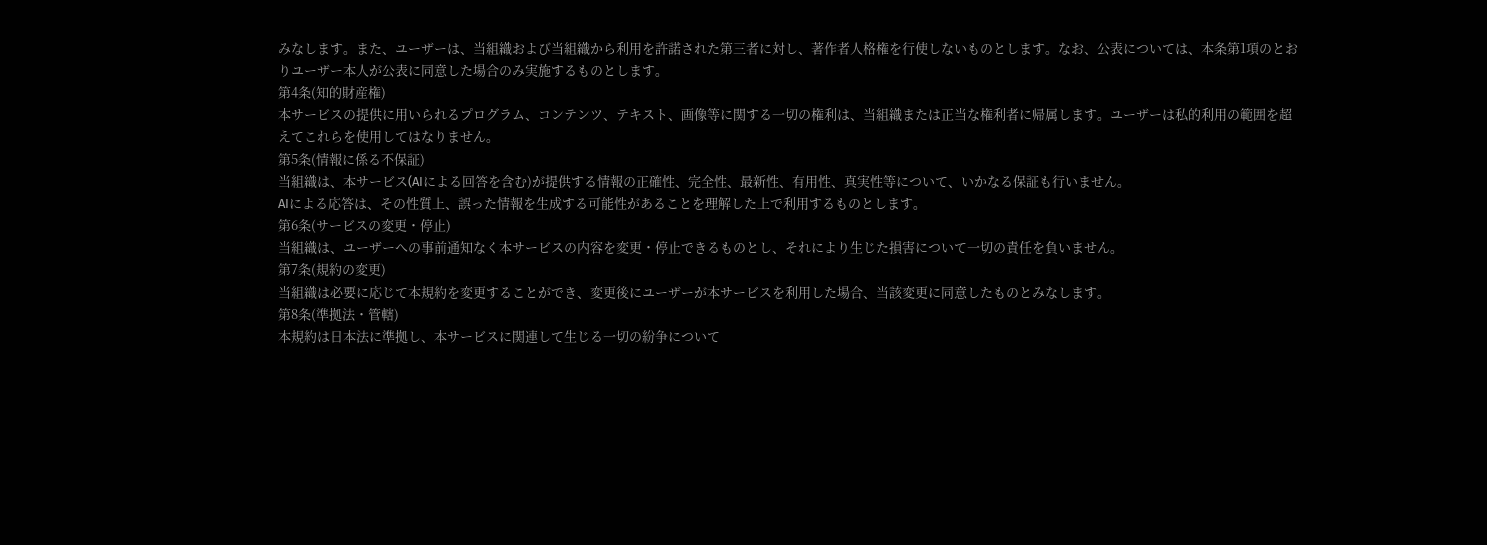みなします。また、ユーザーは、当組織および当組織から利用を許諾された第三者に対し、著作者人格権を行使しないものとします。なお、公表については、本条第1項のとおりユーザー本人が公表に同意した場合のみ実施するものとします。
第4条(知的財産権)
本サービスの提供に用いられるプログラム、コンテンツ、テキスト、画像等に関する一切の権利は、当組織または正当な権利者に帰属します。ユーザーは私的利用の範囲を超えてこれらを使用してはなりません。
第5条(情報に係る不保証)
当組織は、本サービス(AIによる回答を含む)が提供する情報の正確性、完全性、最新性、有用性、真実性等について、いかなる保証も行いません。
AIによる応答は、その性質上、誤った情報を生成する可能性があることを理解した上で利用するものとします。
第6条(サービスの変更・停止)
当組織は、ユーザーへの事前通知なく本サービスの内容を変更・停止できるものとし、それにより生じた損害について一切の責任を負いません。
第7条(規約の変更)
当組織は必要に応じて本規約を変更することができ、変更後にユーザーが本サービスを利用した場合、当該変更に同意したものとみなします。
第8条(準拠法・管轄)
本規約は日本法に準拠し、本サービスに関連して生じる一切の紛争について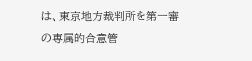は、東京地方裁判所を第一審の専属的合意管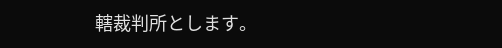轄裁判所とします。